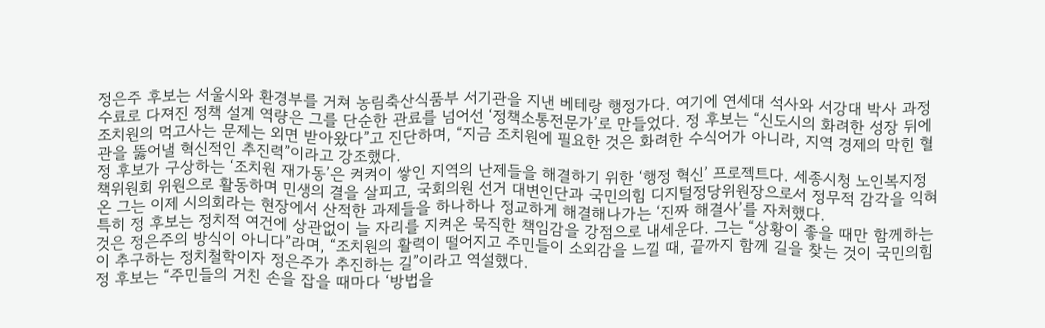정은주 후보는 서울시와 환경부를 거쳐 농림축산식품부 서기관을 지낸 베테랑 행정가다. 여기에 연세대 석사와 서강대 박사 과정 수료로 다져진 정책 설계 역량은 그를 단순한 관료를 넘어선 ‘정책소통전문가’로 만들었다. 정 후보는 “신도시의 화려한 성장 뒤에 조치원의 먹고사는 문제는 외면 받아왔다”고 진단하며, “지금 조치원에 필요한 것은 화려한 수식어가 아니라, 지역 경제의 막힌 혈관을 뚫어낼 혁신적인 추진력”이라고 강조했다.
정 후보가 구상하는 ‘조치원 재가동’은 켜켜이 쌓인 지역의 난제들을 해결하기 위한 ‘행정 혁신’ 프로젝트다. 세종시청 노인복지정책위원회 위원으로 활동하며 민생의 결을 살피고, 국회의원 선거 대변인단과 국민의힘 디지털정당위원장으로서 정무적 감각을 익혀온 그는 이제 시의회라는 현장에서 산적한 과제들을 하나하나 정교하게 해결해나가는 ‘진짜 해결사’를 자처했다.
특히 정 후보는 정치적 여건에 상관없이 늘 자리를 지켜온 묵직한 책임감을 강점으로 내세운다. 그는 “상황이 좋을 때만 함께하는 것은 정은주의 방식이 아니다”라며, “조치원의 활력이 떨어지고 주민들이 소외감을 느낄 때, 끝까지 함께 길을 찾는 것이 국민의힘이 추구하는 정치철학이자 정은주가 추진하는 길”이라고 역설했다.
정 후보는 “주민들의 거친 손을 잡을 때마다 ‘방법을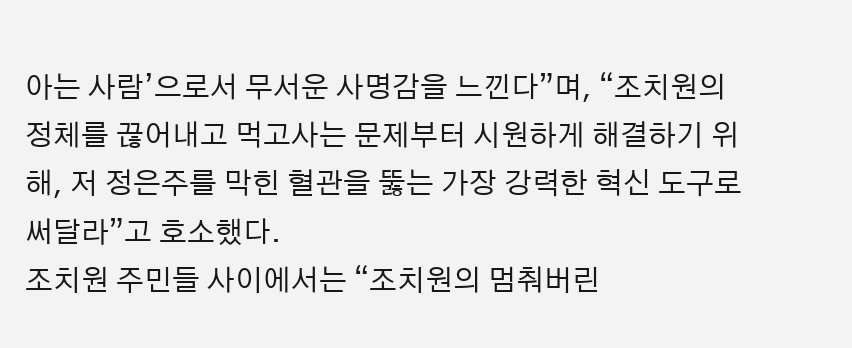아는 사람’으로서 무서운 사명감을 느낀다”며, “조치원의 정체를 끊어내고 먹고사는 문제부터 시원하게 해결하기 위해, 저 정은주를 막힌 혈관을 뚫는 가장 강력한 혁신 도구로 써달라”고 호소했다.
조치원 주민들 사이에서는 “조치원의 멈춰버린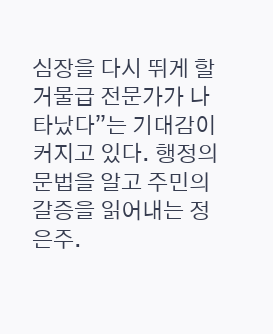심장을 다시 뛰게 할 거물급 전문가가 나타났다”는 기대감이 커지고 있다. 행정의 문법을 알고 주민의 갈증을 읽어내는 정은주.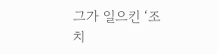그가 일으킨 ‘조치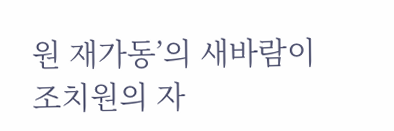원 재가동’의 새바람이 조치원의 자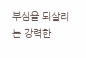부심을 되살리는 강력한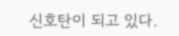신호탄이 되고 있다.